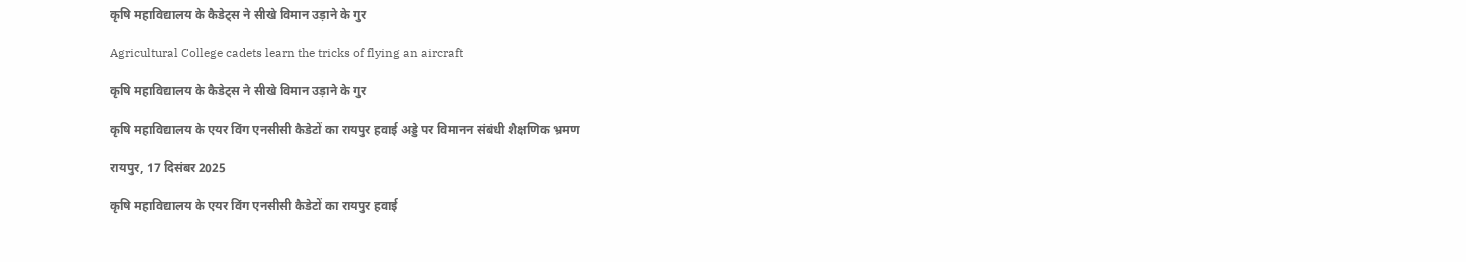कृषि महाविद्यालय के कैडेट्स ने सीखे विमान उड़ाने के गुर

Agricultural College cadets learn the tricks of flying an aircraft

कृषि महाविद्यालय के कैडेट्स ने सीखे विमान उड़ाने के गुर

कृषि महाविद्यालय के एयर विंग एनसीसी कैडेटों का रायपुर हवाई अड्डे पर विमानन संबंधी शैक्षणिक भ्रमण

रायपुर, 17 दिसंबर 2025

कृषि महाविद्यालय के एयर विंग एनसीसी कैडेटों का रायपुर हवाई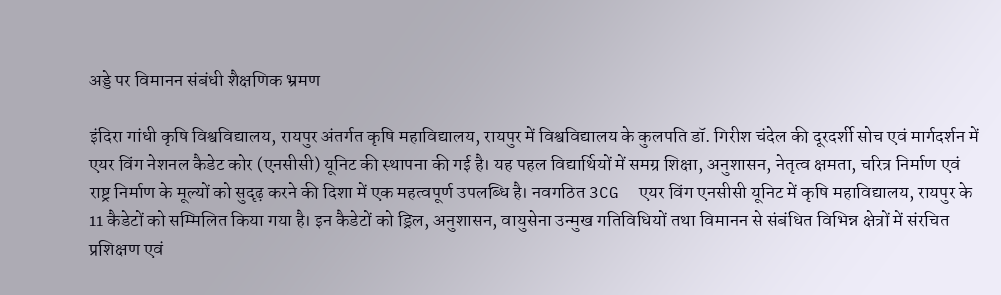अड्डे पर विमानन संबंधी शैक्षणिक भ्रमण

इंदिरा गांधी कृषि विश्वविद्यालय, रायपुर अंतर्गत कृषि महाविद्यालय, रायपुर में विश्वविद्यालय के कुलपति डॉ. गिरीश चंदेल की दूरदर्शी सोच एवं मार्गदर्शन में एयर विंग नेशनल कैडेट कोर (एनसीसी) यूनिट की स्थापना की गई है। यह पहल विद्यार्थियों में समग्र शिक्षा, अनुशासन, नेतृत्व क्षमता, चरित्र निर्माण एवं राष्ट्र निर्माण के मूल्यों को सुदृढ़ करने की दिशा में एक महत्वपूर्ण उपलब्धि है। नवगठित 3CG  एयर विंग एनसीसी यूनिट में कृषि महाविद्यालय, रायपुर के 11 कैडेटों को सम्मिलित किया गया है। इन कैडेटों को ड्रिल, अनुशासन, वायुसेना उन्मुख गतिविधियों तथा विमानन से संबंधित विभिन्न क्षेत्रों में संरचित प्रशिक्षण एवं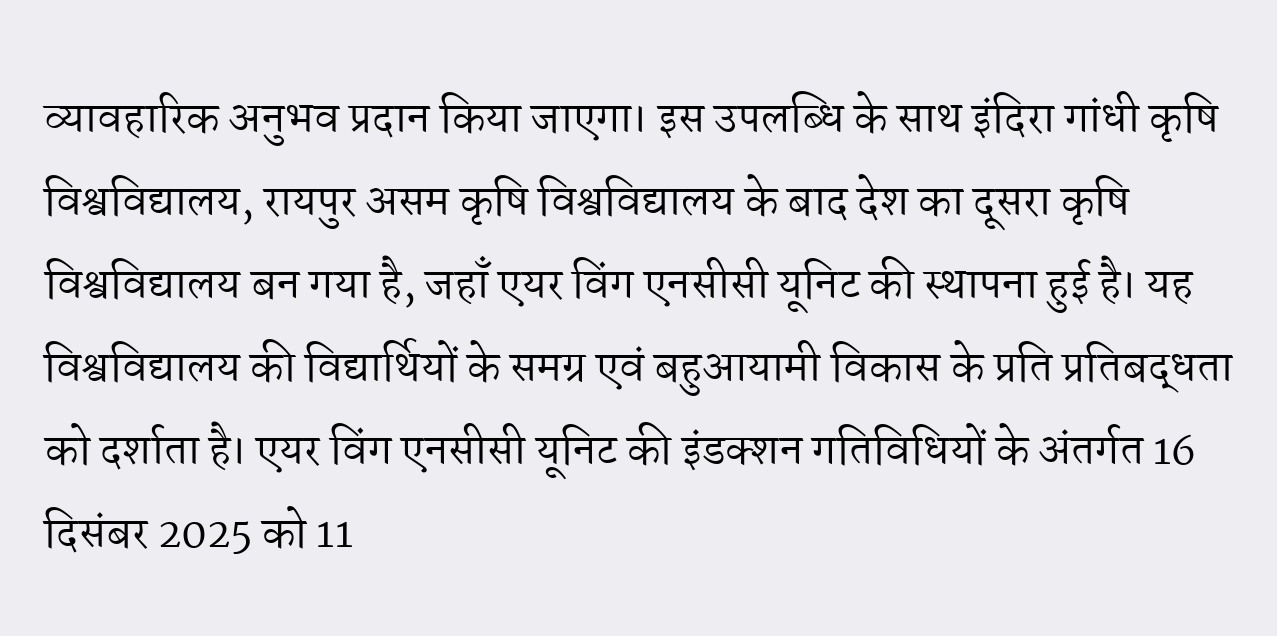व्यावहारिक अनुभव प्रदान किया जाएगा। इस उपलब्धि के साथ इंदिरा गांधी कृषि विश्वविद्यालय, रायपुर असम कृषि विश्वविद्यालय के बाद देश का दूसरा कृषि विश्वविद्यालय बन गया है, जहाँ एयर विंग एनसीसी यूनिट की स्थापना हुई है। यह विश्वविद्यालय की विद्यार्थियों के समग्र एवं बहुआयामी विकास के प्रति प्रतिबद्धता को दर्शाता है। एयर विंग एनसीसी यूनिट की इंडक्शन गतिविधियों के अंतर्गत 16 दिसंबर 2025 को 11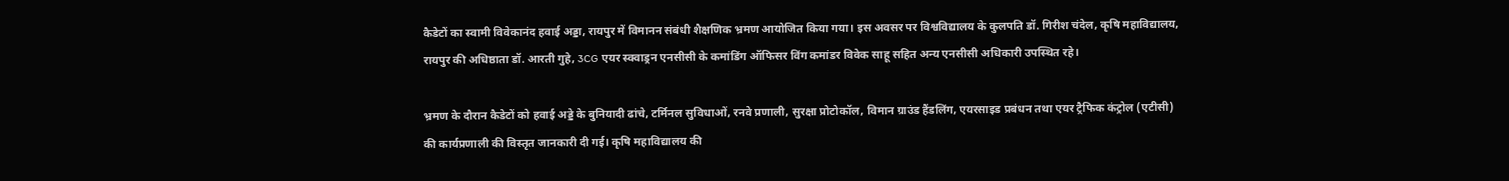कैडेटों का स्वामी विवेकानंद हवाई अड्डा, रायपुर में विमानन संबंधी शैक्षणिक भ्रमण आयोजित किया गया। इस अवसर पर विश्वविद्यालय के कुलपति डॉ. गिरीश चंदेल, कृषि महाविद्यालय, रायपुर की अधिष्ठाता डॉ. आरती गुहे, 3CG एयर स्क्वाड्रन एनसीसी के कमांडिंग ऑफिसर विंग कमांडर विवेक साहू सहित अन्य एनसीसी अधिकारी उपस्थित रहे।

भ्रमण के दौरान कैडेटों को हवाई अड्डे के बुनियादी ढांचे, टर्मिनल सुविधाओं, रनवे प्रणाली, सुरक्षा प्रोटोकॉल, विमान ग्राउंड हैंडलिंग, एयरसाइड प्रबंधन तथा एयर ट्रैफिक कंट्रोल (एटीसी) की कार्यप्रणाली की विस्तृत जानकारी दी गई। कृषि महाविद्यालय की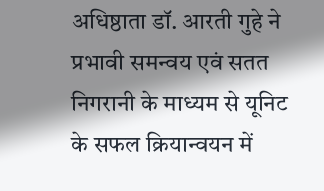अधिष्ठाता डॉ. आरती गुहे ने प्रभावी समन्वय एवं सतत निगरानी के माध्यम से यूनिट के सफल क्रियान्वयन में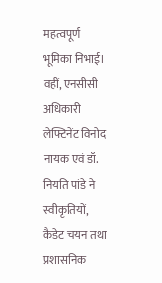महत्वपूर्ण भूमिका निभाई। वहीं, एनसीसी अधिकारी लेफ्टिनेंट विनोद नायक एवं डॉ. नियति पांडे ने स्वीकृतियों, कैडेट चयन तथा प्रशासनिक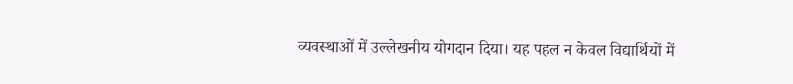व्यवस्थाओं में उल्लेखनीय योगदान दिया। यह पहल न केवल विद्यार्थियों में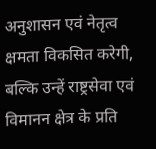अनुशासन एवं नेतृत्व क्षमता विकसित करेगी, बल्कि उन्हें राष्ट्रसेवा एवं विमानन क्षेत्र के प्रति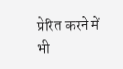प्रेरित करने में भी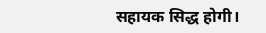सहायक सिद्ध होगी।